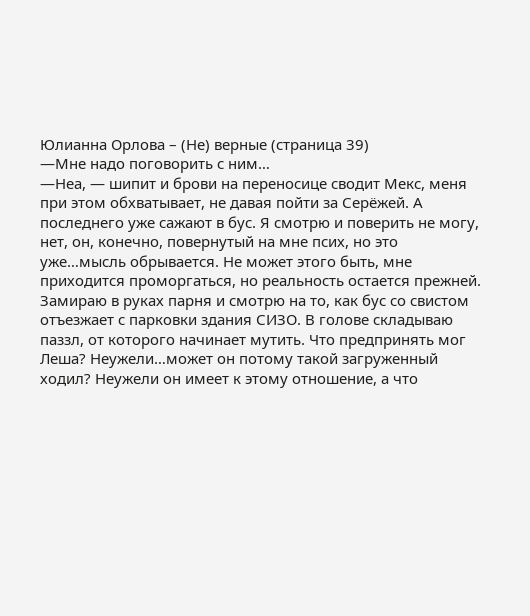Юлианна Орлова – (Не) верные (страница 39)
—Мне надо поговорить с ним…
—Неа, — шипит и брови на переносице сводит Мекс, меня при этом обхватывает, не давая пойти за Серёжей. А последнего уже сажают в бус. Я смотрю и поверить не могу, нет, он, конечно, повернутый на мне псих, но это уже…мысль обрывается. Не может этого быть, мне приходится проморгаться, но реальность остается прежней.
Замираю в руках парня и смотрю на то, как бус со свистом отъезжает с парковки здания СИЗО. В голове складываю паззл, от которого начинает мутить. Что предпринять мог Леша? Неужели…может он потому такой загруженный ходил? Неужели он имеет к этому отношение, а что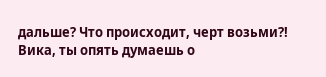дальше? Что происходит, черт возьми?!
Вика, ты опять думаешь о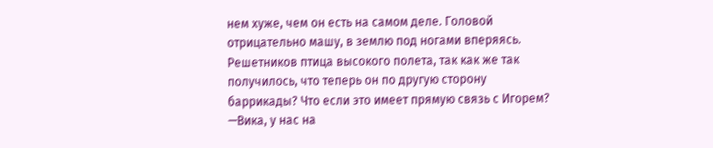нем хуже, чем он есть на самом деле. Головой отрицательно машу, в землю под ногами вперяясь.
Решетников птица высокого полета, так как же так получилось, что теперь он по другую сторону баррикады? Что если это имеет прямую связь с Игорем?
—Вика, у нас на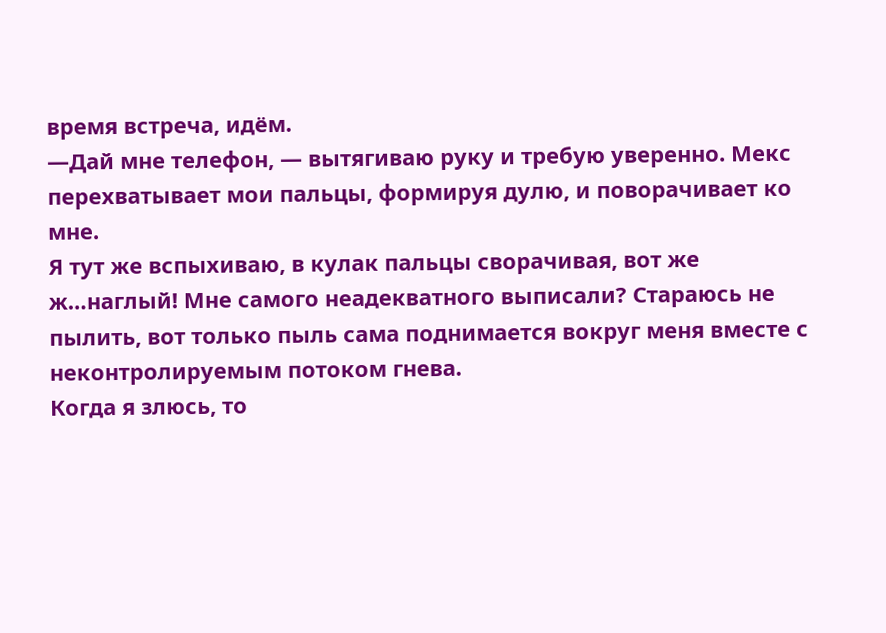время встреча, идём.
—Дай мне телефон, — вытягиваю руку и требую уверенно. Мекс перехватывает мои пальцы, формируя дулю, и поворачивает ко мне.
Я тут же вспыхиваю, в кулак пальцы сворачивая, вот же ж…наглый! Мне самого неадекватного выписали? Стараюсь не пылить, вот только пыль сама поднимается вокруг меня вместе с неконтролируемым потоком гнева.
Когда я злюсь, то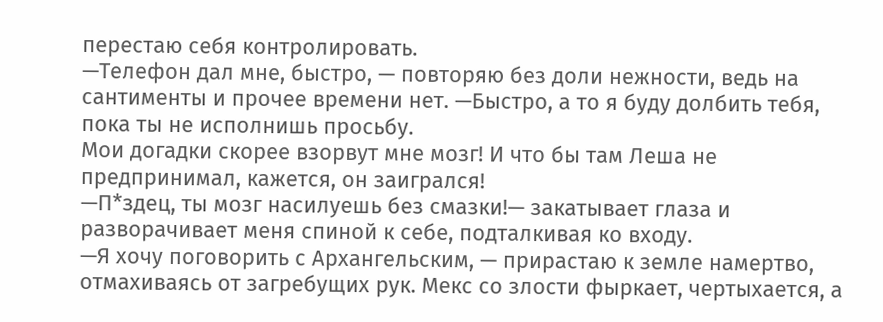перестаю себя контролировать.
—Телефон дал мне, быстро, — повторяю без доли нежности, ведь на сантименты и прочее времени нет. —Быстро, а то я буду долбить тебя, пока ты не исполнишь просьбу.
Мои догадки скорее взорвут мне мозг! И что бы там Леша не предпринимал, кажется, он заигрался!
—П*здец, ты мозг насилуешь без смазки!— закатывает глаза и разворачивает меня спиной к себе, подталкивая ко входу.
—Я хочу поговорить с Архангельским, — прирастаю к земле намертво, отмахиваясь от загребущих рук. Мекс со злости фыркает, чертыхается, а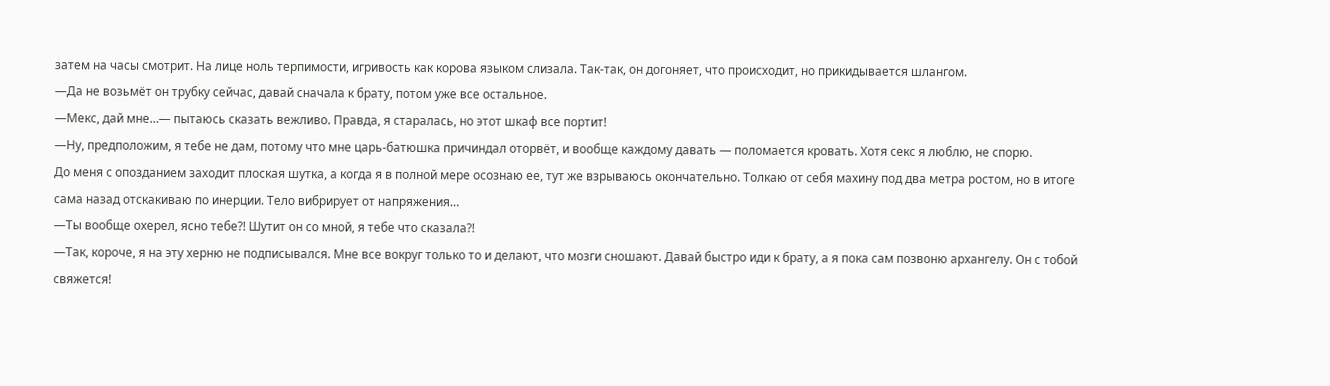затем на часы смотрит. На лице ноль терпимости, игривость как корова языком слизала. Так-так, он догоняет, что происходит, но прикидывается шлангом.
—Да не возьмёт он трубку сейчас, давай сначала к брату, потом уже все остальное.
—Мекс, дай мне…— пытаюсь сказать вежливо. Правда, я старалась, но этот шкаф все портит!
—Ну, предположим, я тебе не дам, потому что мне царь-батюшка причиндал оторвёт, и вообще каждому давать — поломается кровать. Хотя секс я люблю, не спорю.
До меня с опозданием заходит плоская шутка, а когда я в полной мере осознаю ее, тут же взрываюсь окончательно. Толкаю от себя махину под два метра ростом, но в итоге сама назад отскакиваю по инерции. Тело вибрирует от напряжения…
—Ты вообще охерел, ясно тебе?! Шутит он со мной, я тебе что сказала?!
—Так, короче, я на эту херню не подписывался. Мне все вокруг только то и делают, что мозги сношают. Давай быстро иди к брату, а я пока сам позвоню архангелу. Он с тобой свяжется!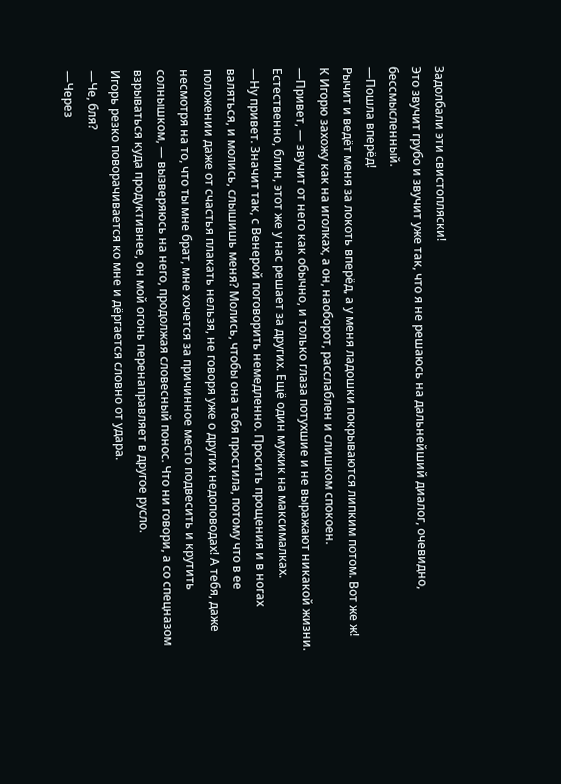Задолбали эти свистопляски!
Это звучит грубо и звучит уже так, что я не решаюсь на дальнейший диалог, очевидно, бессмысленный.
—Пошла вперёд!
Рычит и ведёт меня за локоть вперёд, а у меня ладошки покрываются липким потом. Вот же ж!
К Игорю захожу как на иголках, а он, наоборот, расслаблен и слишком спокоен.
—Привет, — звучит от него как обычно, и только глаза потухшие и не выражают никакой жизни.
Естественно, блин, этот же у нас решает за других. Ещё один мужик на максималках.
—Ну привет. Значит так, с Венерой поговорить немедленно. Просить прощения и в ногах валяться, и молись, слышишь меня? Молись, чтобы она тебя простила, потому что в ее положении даже от счастья плакать нельзя, не говоря уже о других недоповодах! А тебя, даже несмотря на то, что ты мне брат, мне хочется за причинное место подвесить и крутить солнышком, — вызверяюсь на него, продолжая словесный понос. Что ни говори, а со спецназом взрываться куда продуктивнее, он мой огонь перенаправляет в другое русло.
Игорь резко поворачивается ко мне и дёргается словно от удара.
—Че, бля?
—Через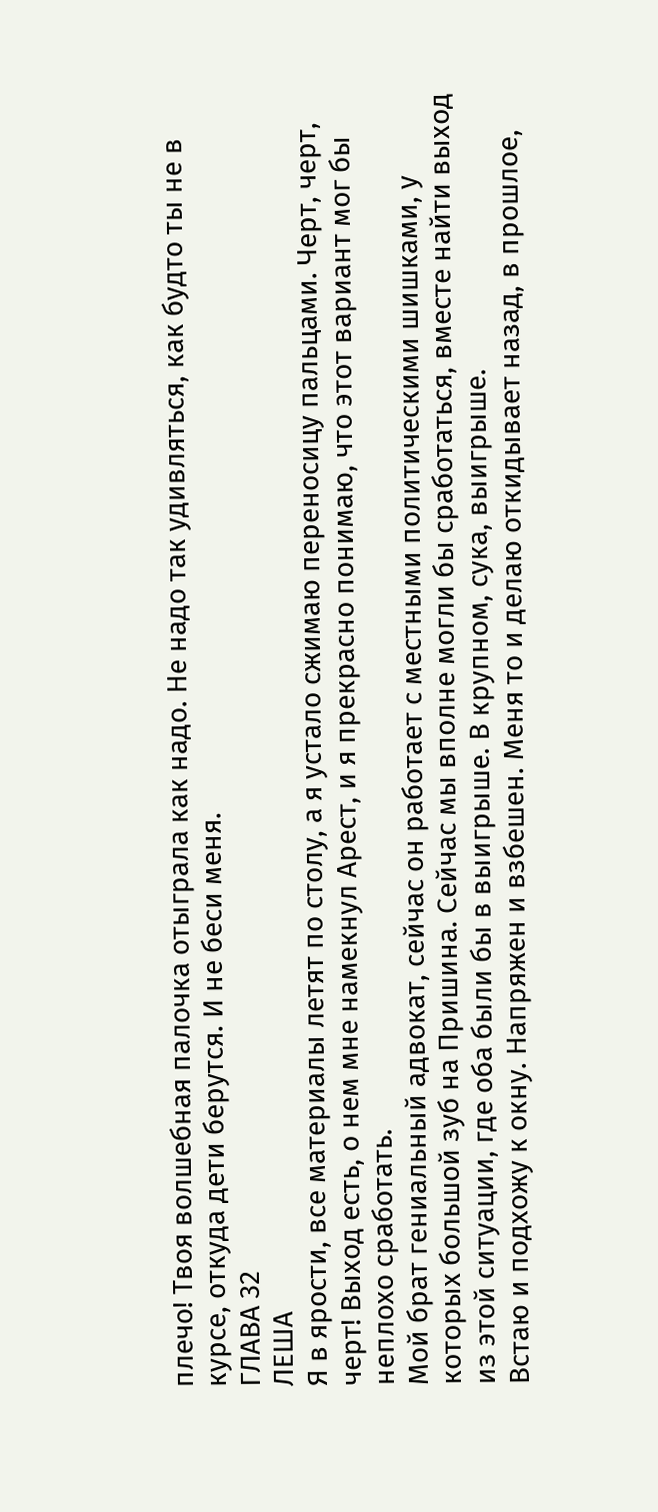плечо! Твоя волшебная палочка отыграла как надо. Не надо так удивляться, как будто ты не в курсе, откуда дети берутся. И не беси меня.
ГЛАВА 32
ЛЕША
Я в ярости, все материалы летят по столу, а я устало сжимаю переносицу пальцами. Черт, черт, черт! Выход есть, о нем мне намекнул Арест, и я прекрасно понимаю, что этот вариант мог бы неплохо сработать.
Мой брат гениальный адвокат, сейчас он работает с местными политическими шишками, у которых большой зуб на Пришина. Сейчас мы вполне могли бы сработаться, вместе найти выход из этой ситуации, где оба были бы в выигрыше. В крупном, сука, выигрыше.
Встаю и подхожу к окну. Напряжен и взбешен. Меня то и делаю откидывает назад, в прошлое,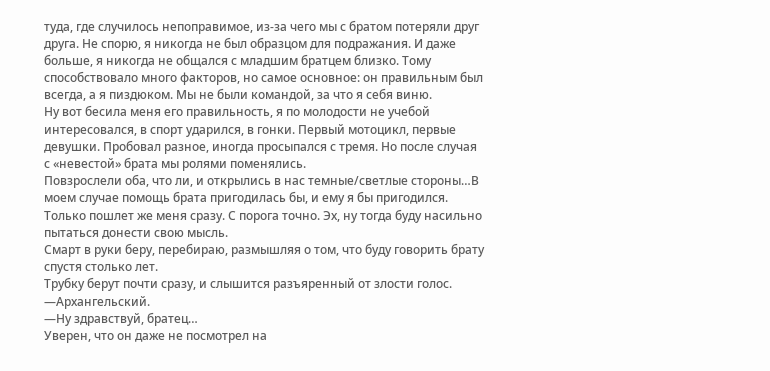туда, где случилось непоправимое, из-за чего мы с братом потеряли друг друга. Не спорю, я никогда не был образцом для подражания. И даже больше, я никогда не общался с младшим братцем близко. Тому способствовало много факторов, но самое основное: он правильным был всегда, а я пиздюком. Мы не были командой, за что я себя виню.
Ну вот бесила меня его правильность, я по молодости не учебой интересовался, в спорт ударился, в гонки. Первый мотоцикл, первые девушки. Пробовал разное, иногда просыпался с тремя. Но после случая с «невестой» брата мы ролями поменялись.
Повзрослели оба, что ли, и открылись в нас темные/светлые стороны…В моем случае помощь брата пригодилась бы, и ему я бы пригодился.
Только пошлет же меня сразу. С порога точно. Эх, ну тогда буду насильно пытаться донести свою мысль.
Смарт в руки беру, перебираю, размышляя о том, что буду говорить брату спустя столько лет.
Трубку берут почти сразу, и слышится разъяренный от злости голос.
—Архангельский.
—Ну здравствуй, братец…
Уверен, что он даже не посмотрел на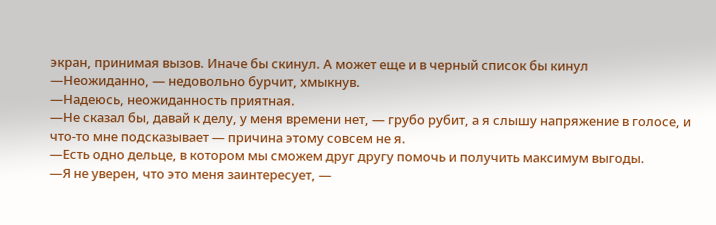экран, принимая вызов. Иначе бы скинул. А может еще и в черный список бы кинул
—Неожиданно, — недовольно бурчит, хмыкнув.
—Надеюсь, неожиданность приятная.
—Не сказал бы, давай к делу, у меня времени нет, — грубо рубит, а я слышу напряжение в голосе, и что-то мне подсказывает — причина этому совсем не я.
—Есть одно дельце, в котором мы сможем друг другу помочь и получить максимум выгоды.
—Я не уверен, что это меня заинтересует, —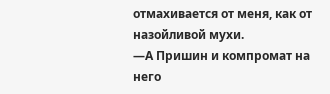отмахивается от меня, как от назойливой мухи.
—А Пришин и компромат на него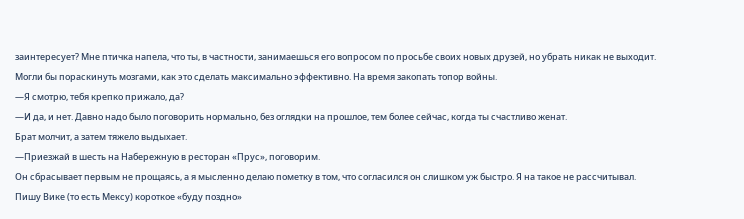заинтересует? Мне птичка напела, что ты, в частности, занимаешься его вопросом по просьбе своих новых друзей, но убрать никак не выходит. Могли бы пораскинуть мозгами, как это сделать максимально эффективно. На время закопать топор войны.
—Я смотрю, тебя крепко прижало, да?
—И да, и нет. Давно надо было поговорить нормально, без оглядки на прошлое, тем более сейчас, когда ты счастливо женат.
Брат молчит, а затем тяжело выдыхает.
—Приезжай в шесть на Набережную в ресторан «Прус», поговорим.
Он сбрасывает первым не прощаясь, а я мысленно делаю пометку в том, что согласился он слишком уж быстро. Я на такое не рассчитывал.
Пишу Вике (то есть Мексу) короткое «буду поздно»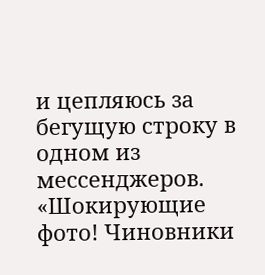и цепляюсь за бегущую строку в одном из мессенджеров.
«Шокирующие фото! Чиновники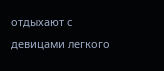отдыхают с девицами легкого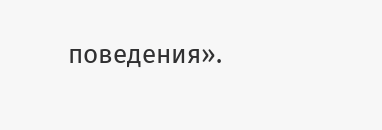поведения».